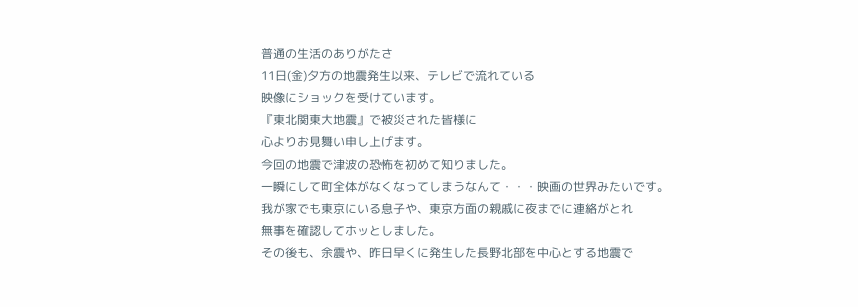普通の生活のありがたさ
11日(金)夕方の地震発生以来、テレビで流れている
映像にショックを受けています。
『東北関東大地震』で被災された皆様に
心よりお見舞い申し上げます。
今回の地震で津波の恐怖を初めて知りました。
一瞬にして町全体がなくなってしまうなんて・・・映画の世界みたいです。
我が家でも東京にいる息子や、東京方面の親戚に夜までに連絡がとれ
無事を確認してホッとしました。
その後も、余震や、昨日早くに発生した長野北部を中心とする地震で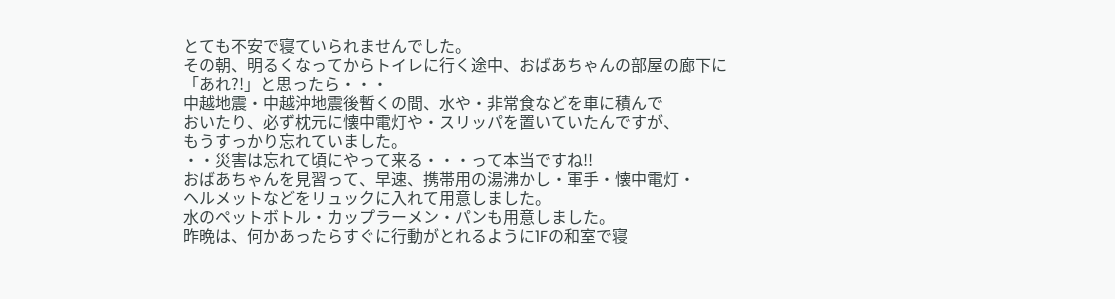とても不安で寝ていられませんでした。
その朝、明るくなってからトイレに行く途中、おばあちゃんの部屋の廊下に
「あれ?!」と思ったら・・・
中越地震・中越沖地震後暫くの間、水や・非常食などを車に積んで
おいたり、必ず枕元に懐中電灯や・スリッパを置いていたんですが、
もうすっかり忘れていました。
・・災害は忘れて頃にやって来る・・・って本当ですね!!
おばあちゃんを見習って、早速、携帯用の湯沸かし・軍手・懐中電灯・
ヘルメットなどをリュックに入れて用意しました。
水のペットボトル・カップラーメン・パンも用意しました。
昨晩は、何かあったらすぐに行動がとれるように1Fの和室で寝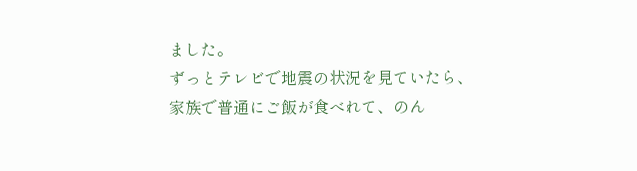ました。
ずっとテレビで地震の状況を見ていたら、
家族で普通にご飯が食べれて、のん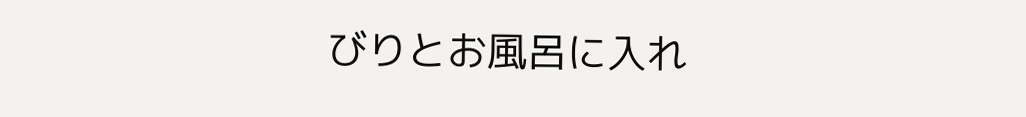びりとお風呂に入れ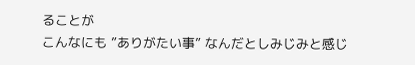ることが
こんなにも ”ありがたい事” なんだとしみじみと感じ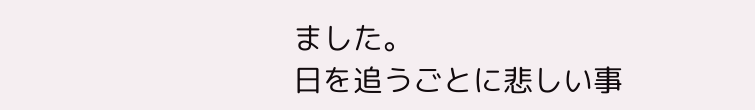ました。
日を追うごとに悲しい事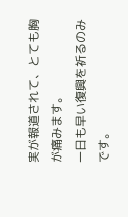実が報道されて、とても胸が痛みます。
一日も早い復興を祈るのみです。